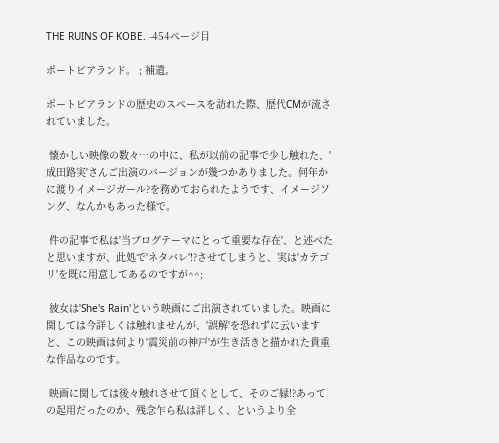THE RUINS OF KOBE. -454ページ目

ポートピアランド。 ; 補遺。

ポートピアランドの歴史のスペースを訪れた際、歴代CMが流されていました。

 懐かしい映像の数々…の中に、私が以前の記事で少し触れた、'成田路実'さんご出演のバージョンが幾つかありました。何年かに渡りイメージガール?を務めておられたようです、イメージソング、なんかもあった様で。

 件の記事で私は'当ブログテーマにとって重要な存在'、と述べたと思いますが、此処で'ネタバレ'!?させてしまうと、実は'カテゴリ'を既に用意してあるのですが^^;

 彼女は'She's Rain'という映画にご出演されていました。映画に関しては今詳しくは触れませんが、'誤解'を恐れずに云いますと、この映画は何より'震災前の神戸'が生き活きと描かれた貴重な作品なのです。

 映画に関しては後々触れさせて頂くとして、そのご縁!?あっての起用だったのか、残念乍ら私は詳しく、というより全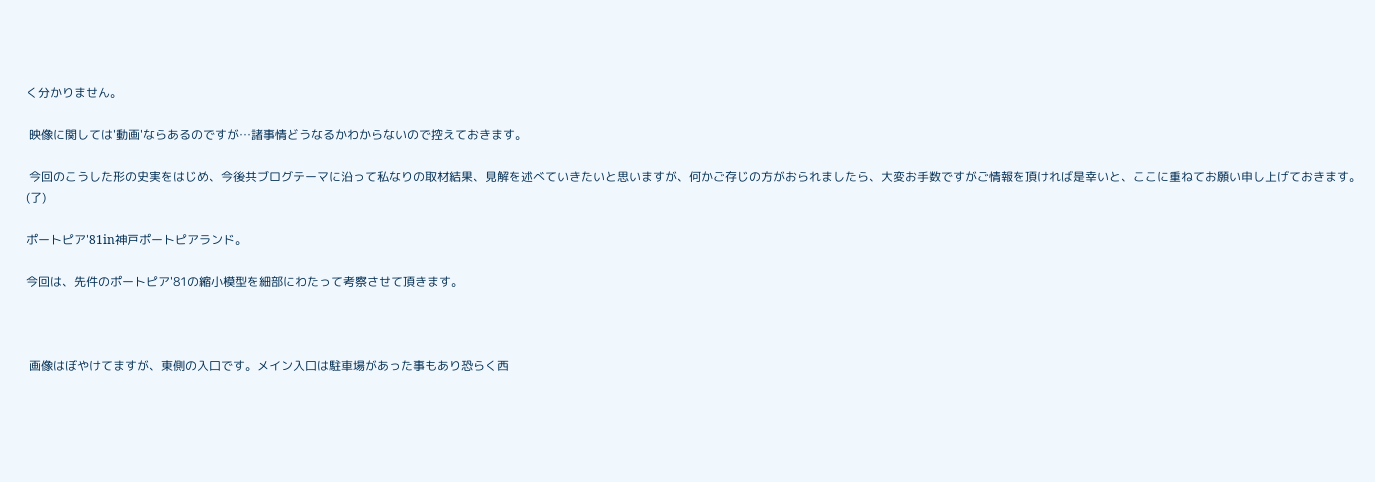く分かりません。

 映像に関しては'動画'ならあるのですが…諸事情どうなるかわからないので控えておきます。

 今回のこうした形の史実をはじめ、今後共ブログテーマに沿って私なりの取材結果、見解を述べていきたいと思いますが、何かご存じの方がおられましたら、大変お手数ですがご情報を頂ければ是幸いと、ここに重ねてお願い申し上げておきます。
(了)

ポートピア'81in神戸ポートピアランド。

今回は、先件のポートピア'81の縮小模型を細部にわたって考察させて頂きます。



 画像はぼやけてますが、東側の入口です。メイン入口は駐車場があった事もあり恐らく西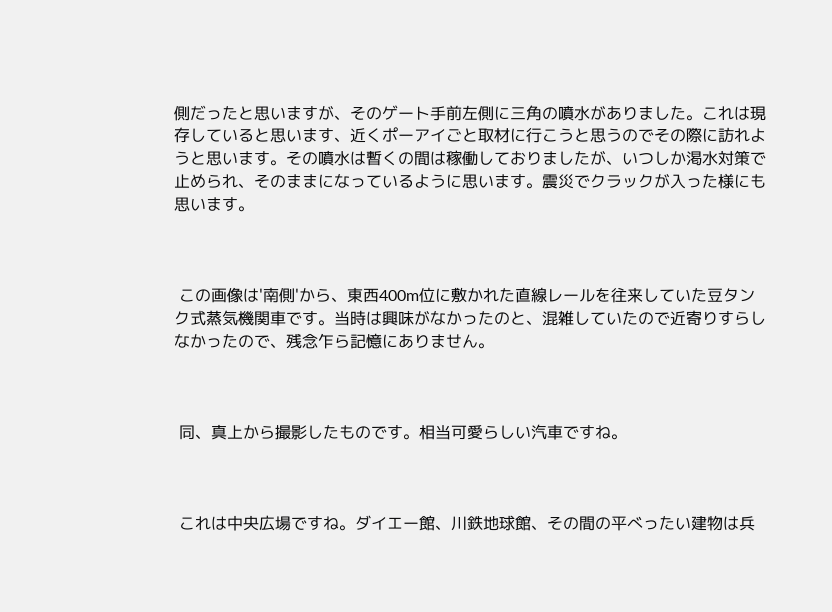側だったと思いますが、そのゲート手前左側に三角の噴水がありました。これは現存していると思います、近くポーアイごと取材に行こうと思うのでその際に訪れようと思います。その噴水は暫くの間は稼働しておりましたが、いつしか渇水対策で止められ、そのままになっているように思います。震災でクラックが入った様にも思います。



 この画像は'南側'から、東西400m位に敷かれた直線レールを往来していた豆タンク式蒸気機関車です。当時は興味がなかったのと、混雑していたので近寄りすらしなかったので、残念乍ら記憶にありません。



 同、真上から撮影したものです。相当可愛らしい汽車ですね。



 これは中央広場ですね。ダイエー館、川鉄地球館、その間の平べったい建物は兵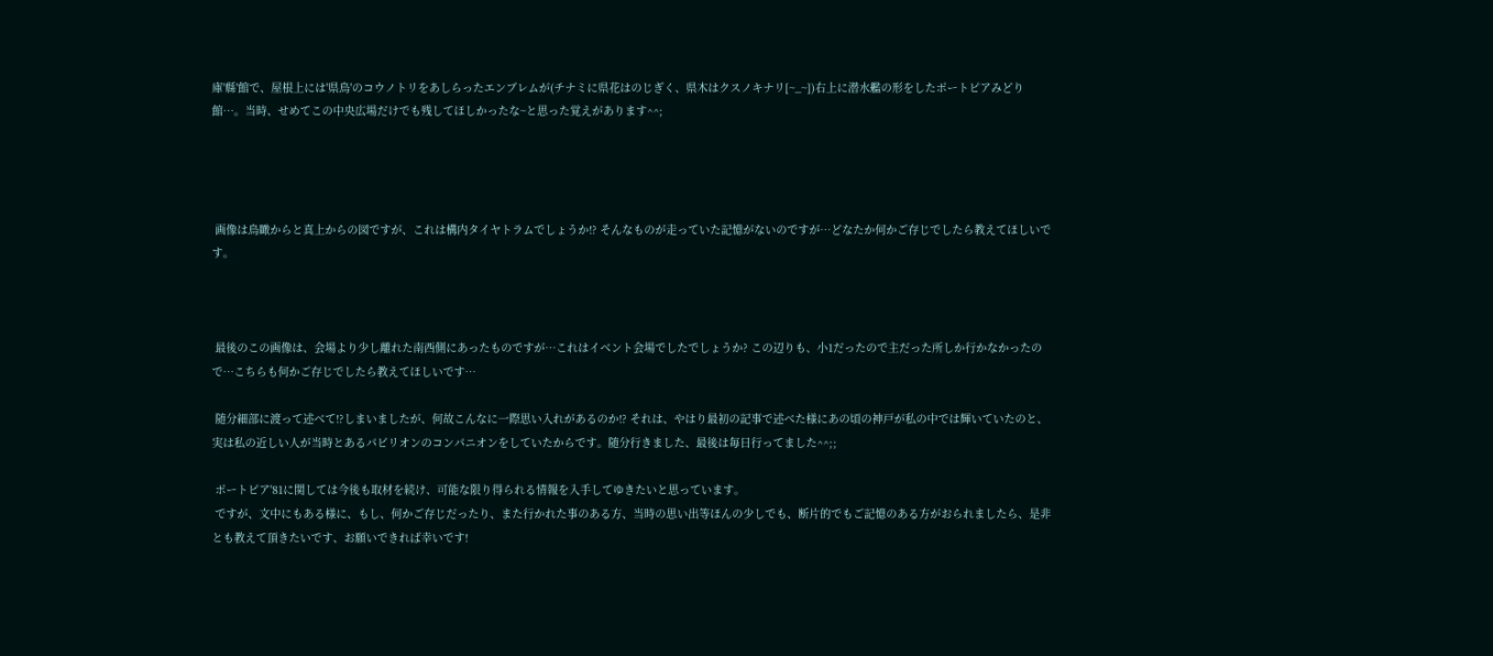庫'縣'館で、屋根上には'県鳥'のコウノトリをあしらったエンブレムが(チナミに県花はのじぎく、県木はクスノキナリ[~_~])右上に潜水艦の形をしたポートピアみどり館…。当時、せめてこの中央広場だけでも残してほしかったな~と思った覚えがあります^^;




 画像は鳥瞰からと真上からの図ですが、これは構内タイヤトラムでしょうか!? そんなものが走っていた記憶がないのですが…どなたか何かご存じでしたら教えてほしいです。



 最後のこの画像は、会場より少し離れた南西側にあったものですが…これはイベント会場でしたでしょうか? この辺りも、小1だったので主だった所しか行かなかったので…こちらも何かご存じでしたら教えてほしいです…

 随分細部に渡って述べて!?しまいましたが、何故こんなに一際思い入れがあるのか!? それは、やはり最初の記事で述べた様にあの頃の神戸が私の中では輝いていたのと、実は私の近しい人が当時とあるパビリオンのコンパニオンをしていたからです。随分行きました、最後は毎日行ってました^^;;

 ポートピア'81に関しては今後も取材を続け、可能な限り得られる情報を入手してゆきたいと思っています。
 ですが、文中にもある様に、もし、何かご存じだったり、また行かれた事のある方、当時の思い出等ほんの少しでも、断片的でもご記憶のある方がおられましたら、是非とも教えて頂きたいです、お願いできれば幸いです!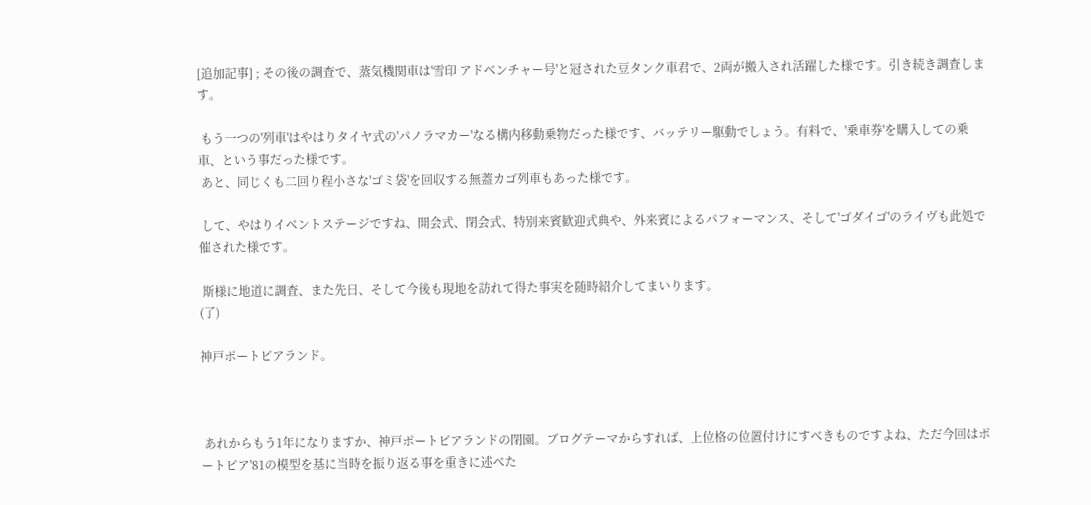[追加記事] ; その後の調査で、蒸気機関車は'雪印 アドベンチャー号'と冠された豆タンク車君で、2両が搬入され活躍した様です。引き続き調査します。

 もう一つの'列車'はやはりタイヤ式の'パノラマカー'なる構内移動乗物だった様です、バッテリー駆動でしょう。有料で、'乗車券'を購入しての乗車、という事だった様です。
 あと、同じくも二回り程小さな'ゴミ袋'を回収する無蓋カゴ列車もあった様です。

 して、やはりイベントステージですね、開会式、閉会式、特別来賓歓迎式典や、外来賓によるパフォーマンス、そして'ゴダイゴ'のライヴも此処で催された様です。

 斯様に地道に調査、また先日、そして今後も現地を訪れて得た事実を随時紹介してまいります。
(了)

神戸ポートピアランド。



 あれからもう1年になりますか、神戸ポートピアランドの閉園。ブログテーマからすれば、上位格の位置付けにすべきものですよね、ただ今回はポートピア'81の模型を基に当時を振り返る事を重きに述べた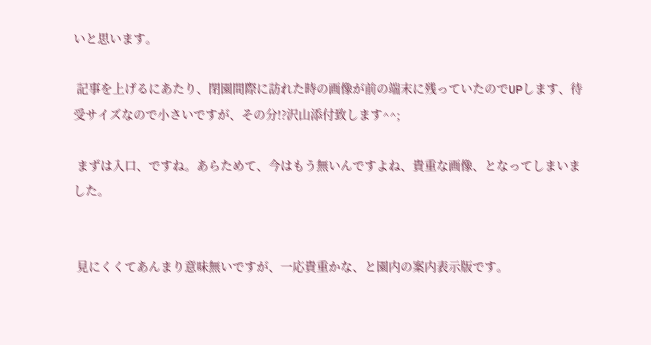いと思います。

 記事を上げるにあたり、閉園間際に訪れた時の画像が前の端末に残っていたのでUPします、待受サイズなので小さいですが、その分!?沢山添付致します^^;

 まずは入口、ですね。あらためて、今はもう無いんですよね、貴重な画像、となってしまいました。


 見にくくてあんまり意味無いですが、一応貴重かな、と園内の案内表示版です。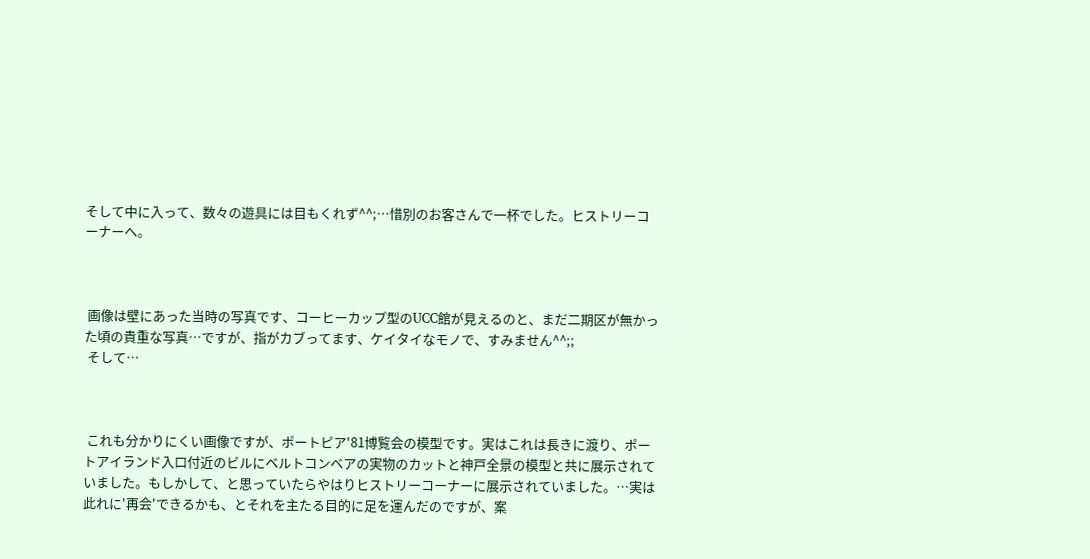そして中に入って、数々の遊具には目もくれず^^;…惜別のお客さんで一杯でした。ヒストリーコーナーへ。



 画像は壁にあった当時の写真です、コーヒーカップ型のUCC館が見えるのと、まだ二期区が無かった頃の貴重な写真…ですが、指がカブってます、ケイタイなモノで、すみません^^;;
 そして…



 これも分かりにくい画像ですが、ポートピア'81博覧会の模型です。実はこれは長きに渡り、ポートアイランド入口付近のビルにベルトコンベアの実物のカットと神戸全景の模型と共に展示されていました。もしかして、と思っていたらやはりヒストリーコーナーに展示されていました。…実は此れに'再会'できるかも、とそれを主たる目的に足を運んだのですが、案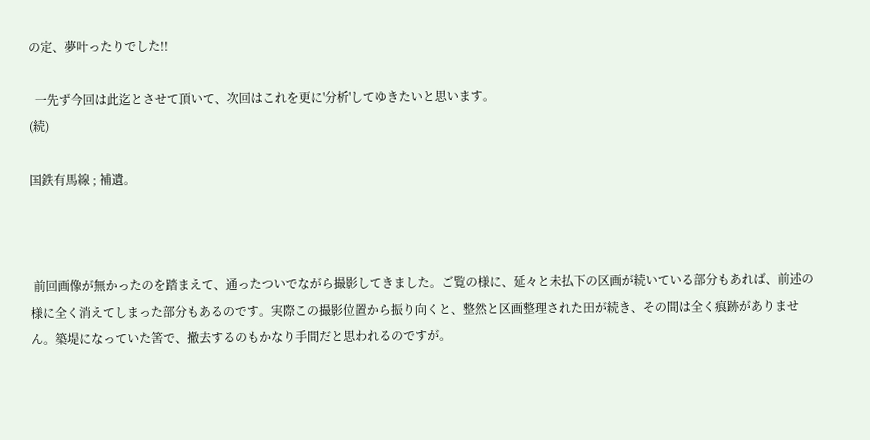の定、夢叶ったりでした!!

  一先ず今回は此迄とさせて頂いて、次回はこれを更に'分析'してゆきたいと思います。
(続)

国鉄有馬線 ; 補遺。



 前回画像が無かったのを踏まえて、通ったついでながら撮影してきました。ご覧の様に、延々と未払下の区画が続いている部分もあれば、前述の様に全く消えてしまった部分もあるのです。実際この撮影位置から振り向くと、整然と区画整理された田が続き、その間は全く痕跡がありません。築堤になっていた筈で、撤去するのもかなり手間だと思われるのですが。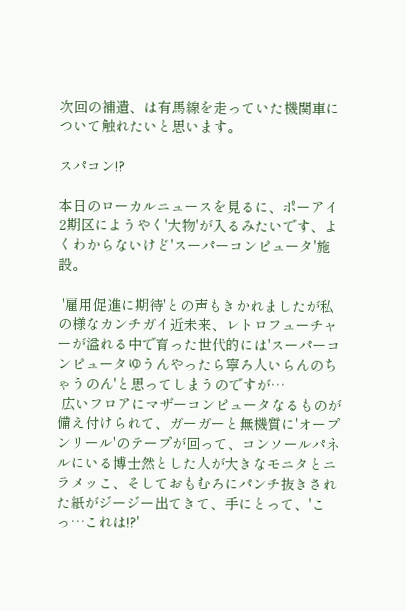次回の補遺、は有馬線を走っていた機関車について触れたいと思います。

スパコン!?

本日のローカルニュースを見るに、ポーアイ2期区にようやく'大物'が入るみたいです、よくわからないけど'スーパーコンピュータ'施設。

 '雇用促進に期待'との声もきかれましたが私の様なカンチガイ近未来、レトロフューチャーが溢れる中で育った世代的には'スーパーコンピュータゆうんやったら寧ろ人いらんのちゃうのん'と思ってしまうのですが…
 広いフロアにマザーコンピュータなるものが備え付けられて、ガーガーと無機質に'オープンリール'のテープが回って、コンソールパネルにいる博士然とした人が大きなモニタとニラメッこ、そしておもむろにパンチ抜きされた紙がジージー出てきて、手にとって、'こっ…これは!?'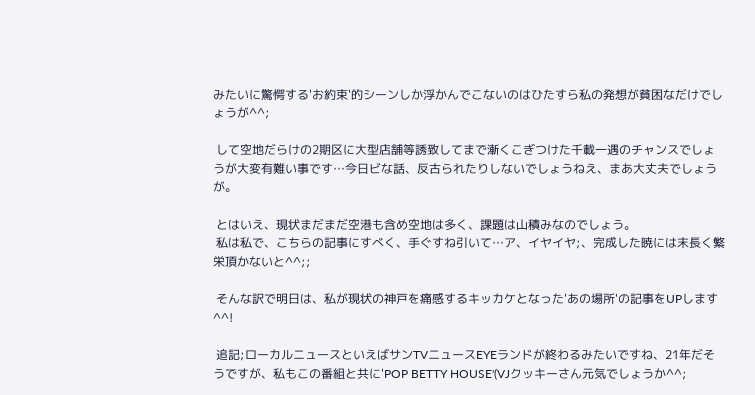みたいに驚愕する'お約束'的シーンしか浮かんでこないのはひたすら私の発想が貧困なだけでしょうが^^;

 して空地だらけの2期区に大型店舗等誘致してまで漸くこぎつけた千載一遇のチャンスでしょうが大変有難い事です…今日ビな話、反古られたりしないでしょうねえ、まあ大丈夫でしょうが。

 とはいえ、現状まだまだ空港も含め空地は多く、課題は山積みなのでしょう。
 私は私で、こちらの記事にすべく、手ぐすね引いて…ア、イヤイヤ;、完成した暁には末長く繁栄頂かないと^^;;

 そんな訳で明日は、私が現状の神戸を痛感するキッカケとなった'あの場所'の記事をUPします^^!

 追記;ローカルニュースといえばサンTVニュースEYEランドが終わるみたいですね、21年だそうですが、私もこの番組と共に'POP BETTY HOUSE'(VJクッキーさん元気でしょうか^^;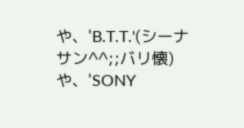や、'B.T.T.'(シーナサン^^;;バリ懐)や、'SONY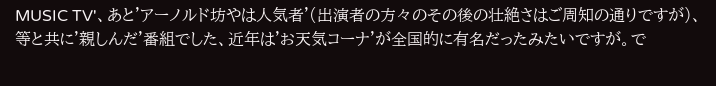MUSIC TV'、あと'アーノルド坊やは人気者'(出演者の方々のその後の壮絶さはご周知の通りですが)、等と共に'親しんだ'番組でした、近年は'お天気コーナ'が全国的に有名だったみたいですが。で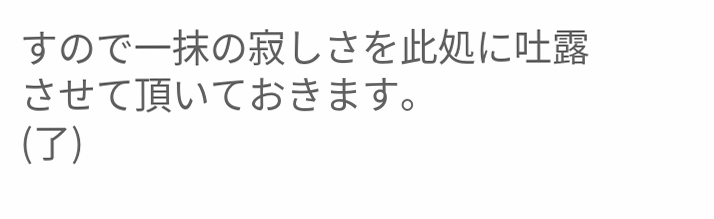すので一抹の寂しさを此処に吐露させて頂いておきます。
(了)